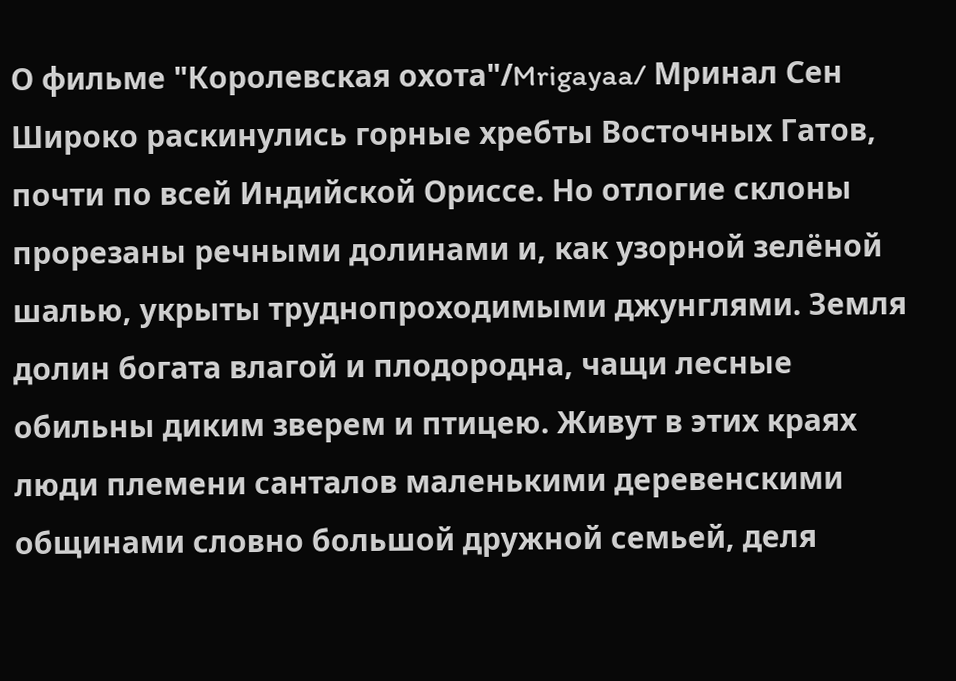О фильме "Королевская охота"/Mrigayaa/ Мринал Сен
Широко раскинулись горные хребты Восточных Гатов, почти по всей Индийской Ориссе. Но отлогие склоны прорезаны речными долинами и, как узорной зелёной шалью, укрыты труднопроходимыми джунглями. Земля долин богата влагой и плодородна, чащи лесные обильны диким зверем и птицею. Живут в этих краях люди племени санталов маленькими деревенскими общинами словно большой дружной семьей, деля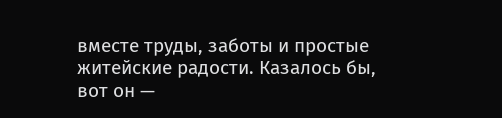вместе труды, заботы и простые житейские радости. Казалось бы, вот он —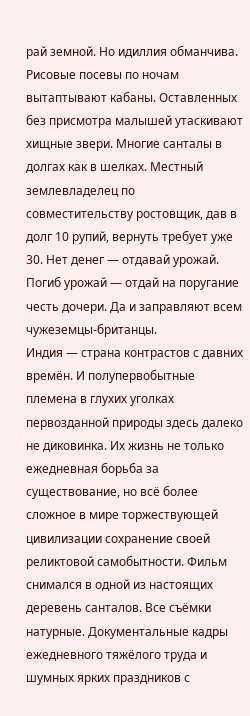рай земной. Но идиллия обманчива. Рисовые посевы по ночам вытаптывают кабаны. Оставленных без присмотра малышей утаскивают хищные звери. Многие санталы в долгах как в шелках. Местный землевладелец по совместительству ростовщик, дав в долг 10 рупий, вернуть требует уже 30. Нет денег — отдавай урожай. Погиб урожай — отдай на поругание честь дочери. Да и заправляют всем чужеземцы-британцы.
Индия — страна контрастов с давних времён. И полупервобытные племена в глухих уголках первозданной природы здесь далеко не диковинка. Их жизнь не только ежедневная борьба за существование, но всё более сложное в мире торжествующей цивилизации сохранение своей реликтовой самобытности. Фильм снимался в одной из настоящих деревень санталов. Все съёмки натурные. Документальные кадры ежедневного тяжёлого труда и шумных ярких праздников с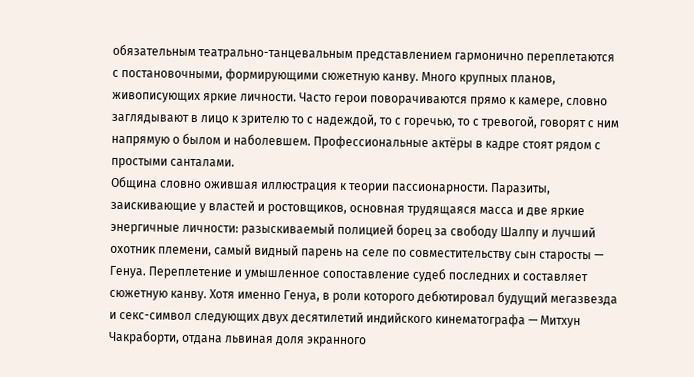обязательным театрально-танцевальным представлением гармонично переплетаются с постановочными, формирующими сюжетную канву. Много крупных планов, живописующих яркие личности. Часто герои поворачиваются прямо к камере, словно заглядывают в лицо к зрителю то с надеждой, то с горечью, то с тревогой, говорят с ним напрямую о былом и наболевшем. Профессиональные актёры в кадре стоят рядом с простыми санталами.
Община словно ожившая иллюстрация к теории пассионарности. Паразиты, заискивающие у властей и ростовщиков, основная трудящаяся масса и две яркие энергичные личности: разыскиваемый полицией борец за свободу Шалпу и лучший охотник племени, самый видный парень на селе по совместительству сын старосты — Генуа. Переплетение и умышленное сопоставление судеб последних и составляет сюжетную канву. Хотя именно Генуа, в роли которого дебютировал будущий мегазвезда и секс-символ следующих двух десятилетий индийского кинематографа — Митхун Чакраборти, отдана львиная доля экранного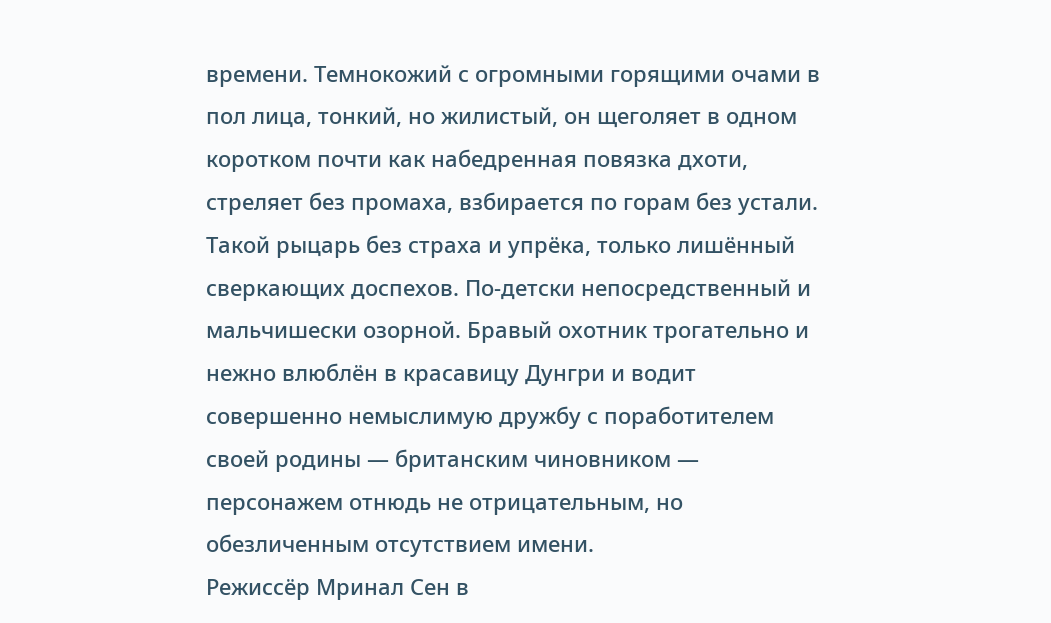времени. Темнокожий с огромными горящими очами в пол лица, тонкий, но жилистый, он щеголяет в одном коротком почти как набедренная повязка дхоти, стреляет без промаха, взбирается по горам без устали. Такой рыцарь без страха и упрёка, только лишённый сверкающих доспехов. По-детски непосредственный и мальчишески озорной. Бравый охотник трогательно и нежно влюблён в красавицу Дунгри и водит совершенно немыслимую дружбу с поработителем своей родины — британским чиновником — персонажем отнюдь не отрицательным, но обезличенным отсутствием имени.
Режиссёр Мринал Сен в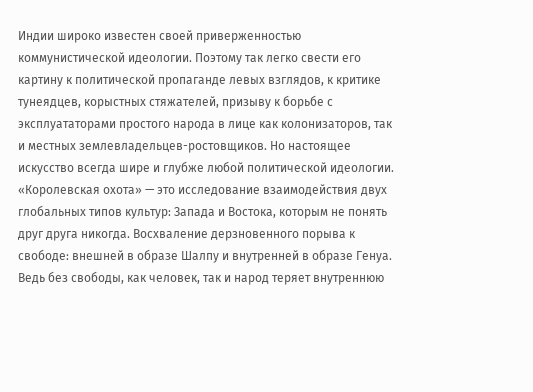Индии широко известен своей приверженностью коммунистической идеологии. Поэтому так легко свести его картину к политической пропаганде левых взглядов, к критике тунеядцев, корыстных стяжателей, призыву к борьбе с эксплуататорами простого народа в лице как колонизаторов, так и местных землевладельцев-ростовщиков. Но настоящее искусство всегда шире и глубже любой политической идеологии. «Королевская охота» — это исследование взаимодействия двух глобальных типов культур: Запада и Востока, которым не понять друг друга никогда. Восхваление дерзновенного порыва к свободе: внешней в образе Шалпу и внутренней в образе Генуа. Ведь без свободы, как человек, так и народ теряет внутреннюю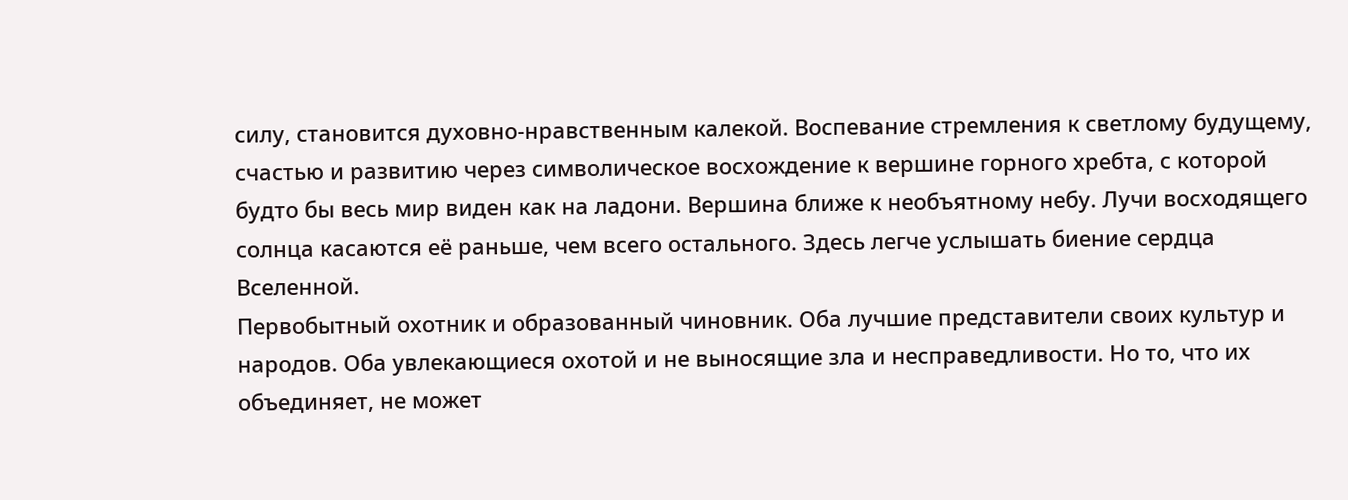силу, становится духовно-нравственным калекой. Воспевание стремления к светлому будущему, счастью и развитию через символическое восхождение к вершине горного хребта, с которой будто бы весь мир виден как на ладони. Вершина ближе к необъятному небу. Лучи восходящего солнца касаются её раньше, чем всего остального. Здесь легче услышать биение сердца Вселенной.
Первобытный охотник и образованный чиновник. Оба лучшие представители своих культур и народов. Оба увлекающиеся охотой и не выносящие зла и несправедливости. Но то, что их объединяет, не может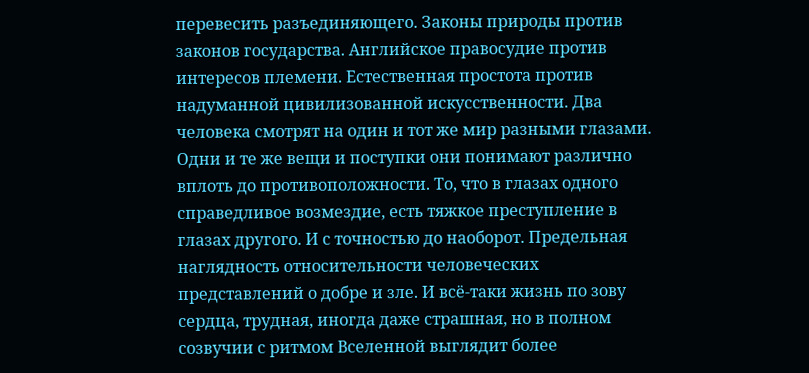перевесить разъединяющего. Законы природы против законов государства. Английское правосудие против интересов племени. Естественная простота против надуманной цивилизованной искусственности. Два человека смотрят на один и тот же мир разными глазами. Одни и те же вещи и поступки они понимают различно вплоть до противоположности. То, что в глазах одного справедливое возмездие, есть тяжкое преступление в глазах другого. И с точностью до наоборот. Предельная наглядность относительности человеческих представлений о добре и зле. И всё-таки жизнь по зову сердца, трудная, иногда даже страшная, но в полном созвучии с ритмом Вселенной выглядит более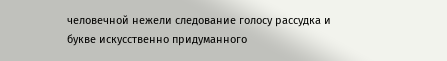человечной нежели следование голосу рассудка и букве искусственно придуманного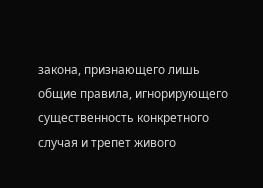закона, признающего лишь общие правила, игнорирующего существенность конкретного случая и трепет живого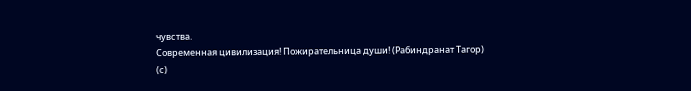чувства.
Современная цивилизация! Пожирательница души! (Рабиндранат Тагор)
(с)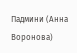Падмини (Анна Воронова)